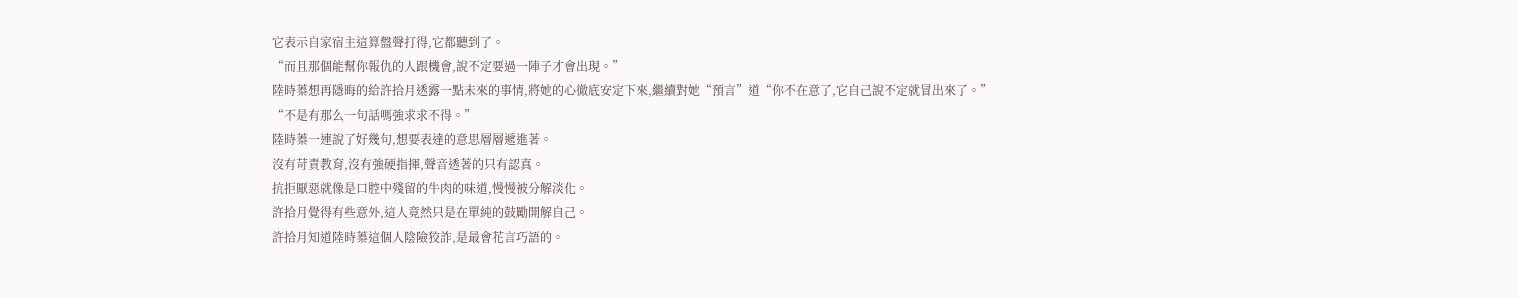它表示自家宿主這算盤聲打得,它都聽到了。
“而且那個能幫你報仇的人跟機會,說不定要過一陣子才會出現。”
陸時蓁想再隱晦的給許拾月透露一點未來的事情,將她的心徹底安定下來,繼續對她“預言”道“你不在意了,它自己說不定就冒出來了。”
“不是有那么一句話嗎強求求不得。”
陸時蓁一連說了好幾句,想要表達的意思層層遞進著。
沒有苛責教育,沒有強硬指揮,聲音透著的只有認真。
抗拒厭惡就像是口腔中殘留的牛肉的味道,慢慢被分解淡化。
許拾月覺得有些意外,這人竟然只是在單純的鼓勵開解自己。
許拾月知道陸時蓁這個人陰險狡詐,是最會花言巧語的。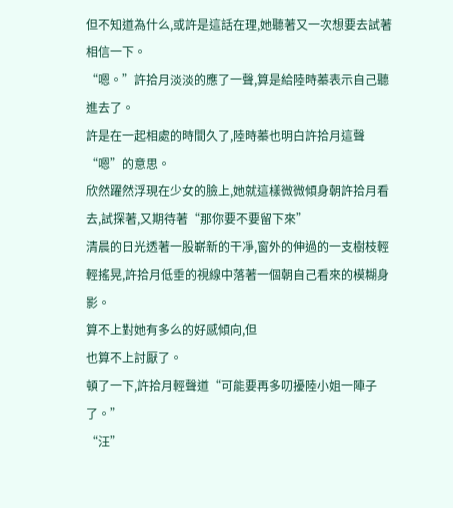但不知道為什么,或許是這話在理,她聽著又一次想要去試著相信一下。
“嗯。”許拾月淡淡的應了一聲,算是給陸時蓁表示自己聽進去了。
許是在一起相處的時間久了,陸時蓁也明白許拾月這聲“嗯”的意思。
欣然躍然浮現在少女的臉上,她就這樣微微傾身朝許拾月看去,試探著,又期待著“那你要不要留下來”
清晨的日光透著一股嶄新的干凈,窗外的伸過的一支樹枝輕輕搖晃,許拾月低垂的視線中落著一個朝自己看來的模糊身影。
算不上對她有多么的好感傾向,但
也算不上討厭了。
頓了一下,許拾月輕聲道“可能要再多叨擾陸小姐一陣子了。”
“汪”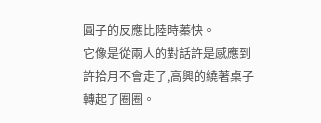圓子的反應比陸時蓁快。
它像是從兩人的對話許是感應到許拾月不會走了,高興的繞著桌子轉起了圈圈。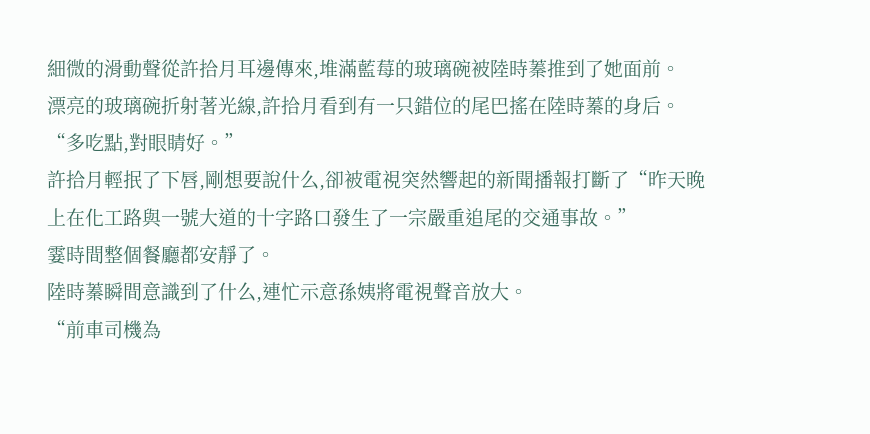細微的滑動聲從許拾月耳邊傳來,堆滿藍莓的玻璃碗被陸時蓁推到了她面前。
漂亮的玻璃碗折射著光線,許拾月看到有一只錯位的尾巴搖在陸時蓁的身后。
“多吃點,對眼睛好。”
許拾月輕抿了下唇,剛想要說什么,卻被電視突然響起的新聞播報打斷了“昨天晚上在化工路與一號大道的十字路口發生了一宗嚴重追尾的交通事故。”
霎時間整個餐廳都安靜了。
陸時蓁瞬間意識到了什么,連忙示意孫姨將電視聲音放大。
“前車司機為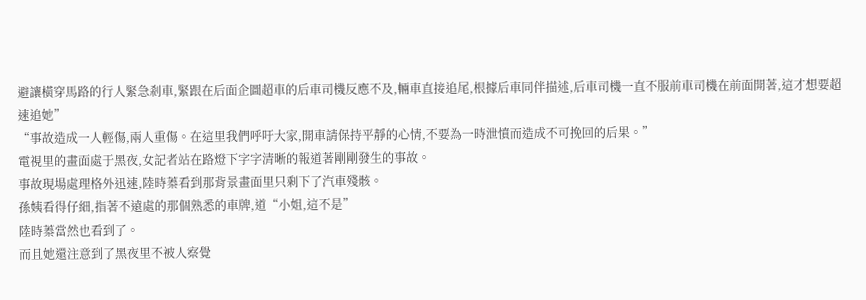避讓橫穿馬路的行人緊急剎車,緊跟在后面企圖超車的后車司機反應不及,輛車直接追尾,根據后車同伴描述,后車司機一直不服前車司機在前面開著,這才想要超速追她”
“事故造成一人輕傷,兩人重傷。在這里我們呼吁大家,開車請保持平靜的心情,不要為一時泄憤而造成不可挽回的后果。”
電視里的畫面處于黑夜,女記者站在路燈下字字清晰的報道著剛剛發生的事故。
事故現場處理格外迅速,陸時蓁看到那背景畫面里只剩下了汽車殘骸。
孫姨看得仔細,指著不遠處的那個熟悉的車牌,道“小姐,這不是”
陸時蓁當然也看到了。
而且她還注意到了黑夜里不被人察覺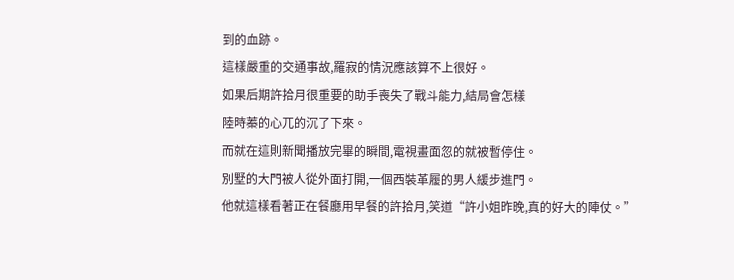到的血跡。
這樣嚴重的交通事故,羅寂的情況應該算不上很好。
如果后期許拾月很重要的助手喪失了戰斗能力,結局會怎樣
陸時蓁的心兀的沉了下來。
而就在這則新聞播放完畢的瞬間,電視畫面忽的就被暫停住。
別墅的大門被人從外面打開,一個西裝革履的男人緩步進門。
他就這樣看著正在餐廳用早餐的許拾月,笑道“許小姐昨晚,真的好大的陣仗。”